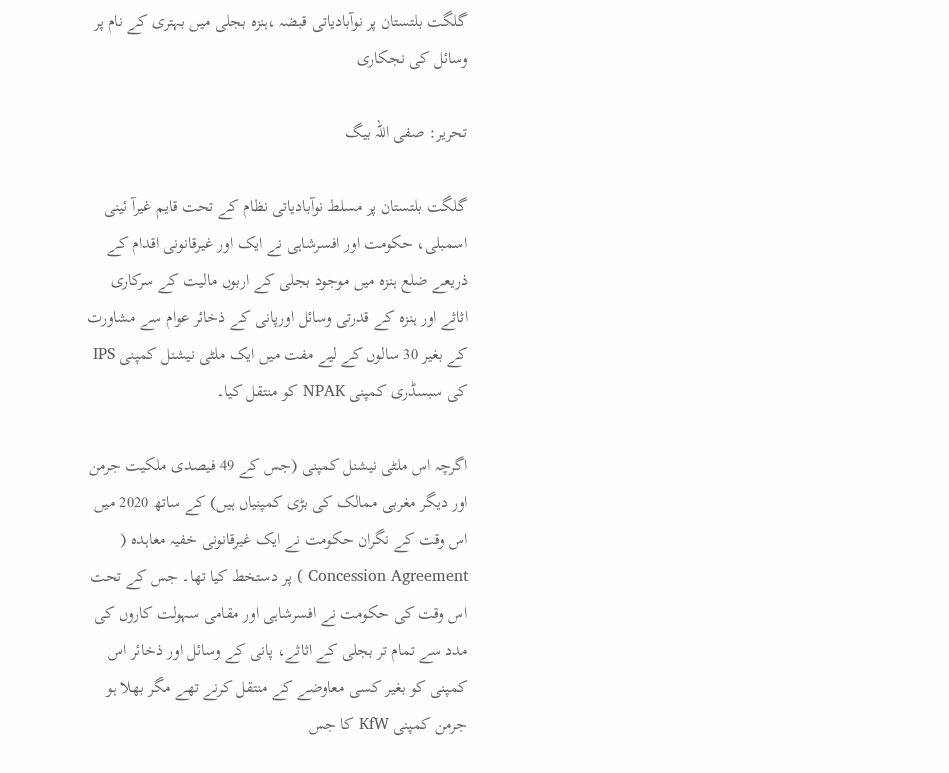گلگت بلتستان پر نوآبادیاتی قبضہ ،ہنزہ بجلی میں بہتری کے نام پر وسائل کی نجکاری

تحریر: صفی اللہ بیگ

گلگت بلتستان پر مسلط نوآبادیاتی نظام کے تحت قایم غیرآ ئینی اسمبلی، حکومت اور افسرشاہی نے ایک اور غیرقانونی اقدام کے ذریعے ضلع ہنزہ میں موجود بجلی کے اربوں مالیت کے سرکاری اثاثے اور ہنزہ کے قدرتی وسائل اورپانی کے ذخائر عوام سے مشاورت کے بغیر 30 سالوں کے لیے مفت میں ایک ملٹی نیشنل کمپنی IPS کی سبسڈری کمپنی NPAK کو منتقل کیا۔

اگرچہ اس ملٹی نیشنل کمپنی (جس کے 49 فیصدی ملکیت جرمن اور دیگر مغربی ممالک کی بڑی کمپنیاں ہیں) کے ساتھ 2020 میں اس وقت کے نگران حکومت نے ایک غیرقانونی خفیہ معاہدہ ( Concession Agreement ) پر دستخط کیا تھا۔ جس کے تحت اس وقت کی حکومت نے افسرشاہی اور مقامی سہولت کاروں کی مدد سے تمام تر بجلی کے اثاثے، پانی کے وسائل اور ذخائر اس کمپنی کو بغیر کسی معاوضے کے منتقل کرنے تھے مگر بھلا ہو جرمن کمپنی KfW کا جس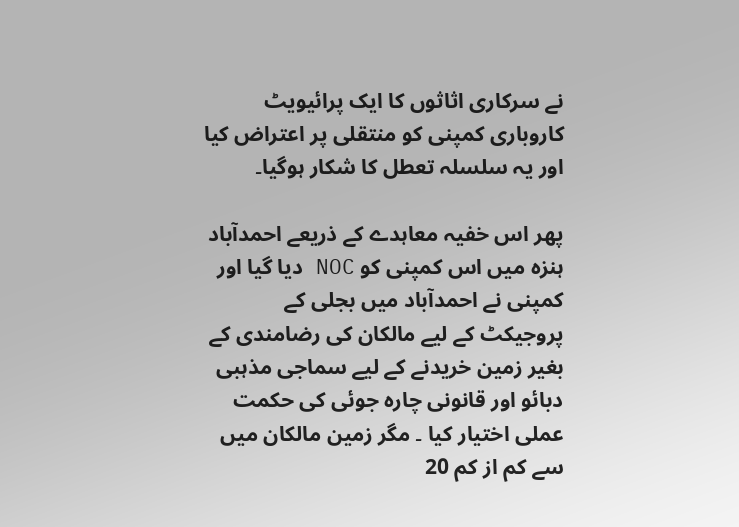نے سرکاری اثاثوں کا ایک پرائیویٹ کاروباری کمپنی کو منتقلی پر اعتراض کیا اور یہ سلسلہ تعطل کا شکار ہوگیا۔

پھر اس خفیہ معاہدے کے ذریعے احمدآباد ہنزہ میں اس کمپنی کو NOC دیا گیا اور کمپنی نے احمدآباد میں بجلی کے پروجیکٹ کے لیے مالکان کی رضامندی کے بغیر زمین خریدنے کے لیے سماجی مذہبی دبائو اور قانونی چارہ جوئی کی حکمت عملی اختیار کیا ۔ مگر زمین مالکان میں سے کم از کم 20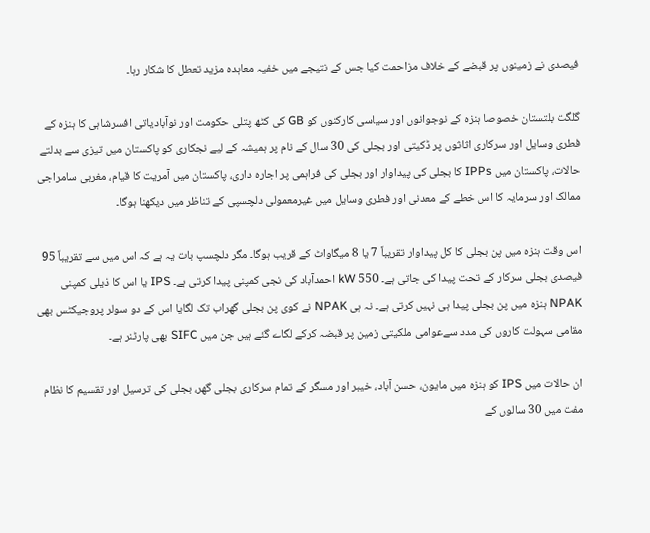فیصدی نے زمینوں پر قبضے کے خلاف مزاحمت کیا جس کے نتیجے میں خفیہ معاہدہ مزید تعطل کا شکار رہا۔

گلگت بلتستان خصوصا ہنزہ کے نوجوانوں اور سیاسی کارکنوں کو GB کی کٹھ پتلی حکومت اور نوآبادیاتی افسرشاہی کا ہنزہ کے فطری وسایل اور سرکاری اثاثوں پر ڈکیتی اور بجلی کی 30 سال کے نام پر ہمیشہ کے لیے نجکاری کو پاکستان میں تیزی سے بدلتے حالات، پاکستان میں IPPs کا بجلی کی پیداوار اور بجلی کی فراہمی پر اجارہ داری، پاکستان میں آمریت کا قیام، مغربی سامراجی ممالک اور سرمایہ کا اس خطے کے معدنی اور فطری وسایل میں غیرمعمولی دلچسپی کے تناظر میں دیکھنا ہوگا۔

اس وقت ہنزہ میں پن بجلی کا کل پیداوار تقریباً 7 یا 8 میگاواٹ کے قریب ہوگا۔ مگر دلچسپ بات یہ ہے کہ اس میں سے تقریباً 95 فیصدی بجلی سرکار کے تحت پیدا کی جاتی ہے۔ 550 kW احمدآباد کی نجی کمپنی پیدا کرتی ہے۔ IPS یا اس کا ذیلی کمپنی NPAK ہنزہ میں پن بجلی پیدا ہی نہیں کرتی ہے۔ نہ ہی NPAK نے کوی پن بجلی گھراب تک لگایا اس کے دو سولر پروجیکٹس بھی مقامی سہولت کاروں کی مدد سےعوامی ملکیتی زمین پر قبضہ کرکے لگاے گئے ہیں جن میں SIFC بھی پارٹنر ہے۔

ان حالات میں IPS کو ہنزہ میں مایون، حسن آباد، خیبر اور مسگر کے تمام سرکاری بجلی گھر، بجلی کی ترسیل اور تقسیم کا نظام مفت میں 30 سالوں کے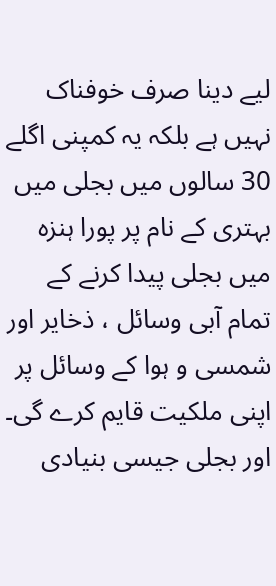لیے دینا صرف خوفناک نہیں ہے بلکہ یہ کمپنی اگلے 30 سالوں میں بجلی میں بہتری کے نام پر پورا ہنزہ میں بجلی پیدا کرنے کے تمام آبی وسائل ، ذخایر اور شمسی و ہوا کے وسائل پر اپنی ملکیت قایم کرے گی۔ اور بجلی جیسی بنیادی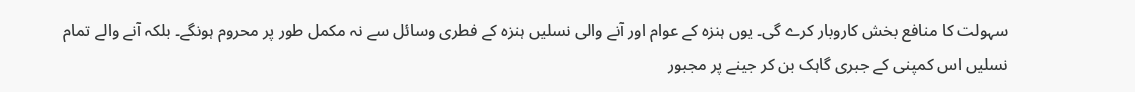سہولت کا منافع بخش کاروبار کرے گی۔ یوں ہنزہ کے عوام اور آنے والی نسلیں ہنزہ کے فطری وسائل سے نہ مکمل طور پر محروم ہونگے۔ بلکہ آنے والے تمام نسلیں اس کمپنی کے جبری گاہک بن کر جینے پر مجبور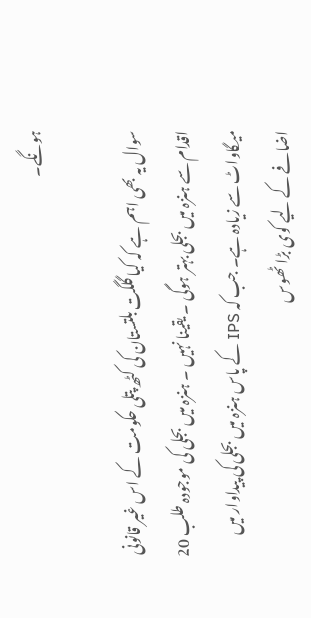ہونگے۔

سوال یہ بھی اہم ہے کہ کیا گلگت بلتستان کی کٹھ پتلی حکومت کے اس غیر قانونی اقدام سے ہنزہ میں بجلی بہتر ہوگی ۔ یقینا نہیں ۔ ہنزہ میں بجلی کی موجودہ طلب 20 میگاواٹ سے زیادہ ہے۔ جب کہ IPS کے پاس ہنزہ میں بجلی کی پیداوار میں اضافے کے لیے کوی بڑا ٹھوس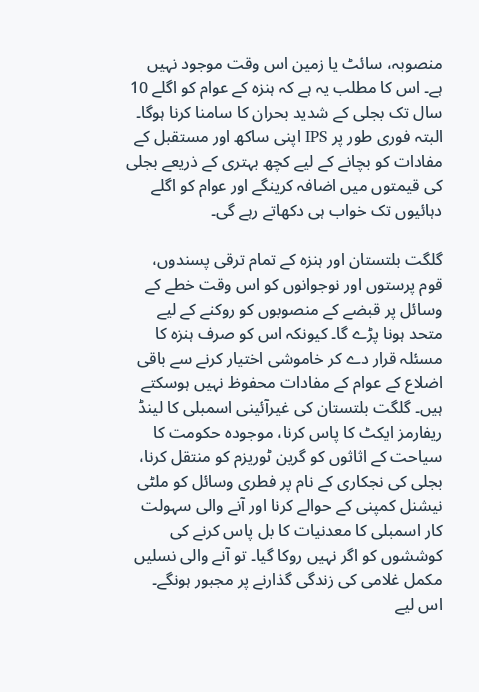منصوبہ، سائٹ یا زمین اس وقت موجود نہیں ہے۔ اس کا مطلب یہ ہے کہ ہنزہ کے عوام کو اگلے 10 سال تک بجلی کے شدید بحران کا سامنا کرنا ہوگا۔ البتہ فوری طور پر IPS اپنی ساکھ اور مستقبل کے مفادات کو بچانے کے لیے کچھ بہتری کے ذریعے بجلی کی قیمتوں میں اضافہ کرینگے اور عوام کو اگلے دہائیوں تک خواب ہی دکھاتے رہے گی۔

گلگت بلتستان اور ہنزہ کے تمام ترقی پسندوں، قوم پرستوں اور نوجوانوں کو اس وقت خطے کے وسائل پر قبضے کے منصوبوں کو روکنے کے لیے متحد ہونا پڑے گا۔ کیونکہ اس کو صرف ہنزہ کا مسئلہ قرار دے کر خاموشی اختیار کرنے سے باقی اضلاع کے عوام کے مفادات محفوظ نہیں ہوسکتے ہیں۔ گلگت بلتستان کی غیرآئینی اسمبلی کا لینڈ ریفارمز ایکٹ کا پاس کرنا، موجودہ حکومت کا سیاحت کے اثاثوں کو گرین ٹوریزم کو منتقل کرنا، بجلی کی نجکاری کے نام پر فطری وسائل کو ملٹی نیشنل کمپنی کے حوالے کرنا اور آنے والی سہولت کار اسمبلی کا معدنیات کا بل پاس کرنے کی کوششوں کو اگر نہیں روکا گیا۔ تو آنے والی نسلیں مکمل غلامی کی زندگی گذارنے پر مجبور ہونگے۔ اس لیے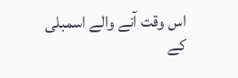اس وقت آنے والے اسمبلی کے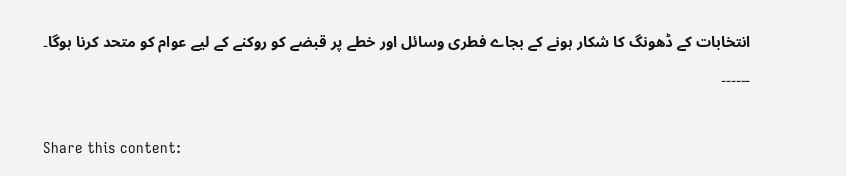انتخابات کے ڈھونگ کا شکار ہونے کے بجاے فطری وسائل اور خطے پر قبضے کو روکنے کے لیے عوام کو متحد کرنا ہوگا۔
۔۔۔۔۔۔

Share this content: